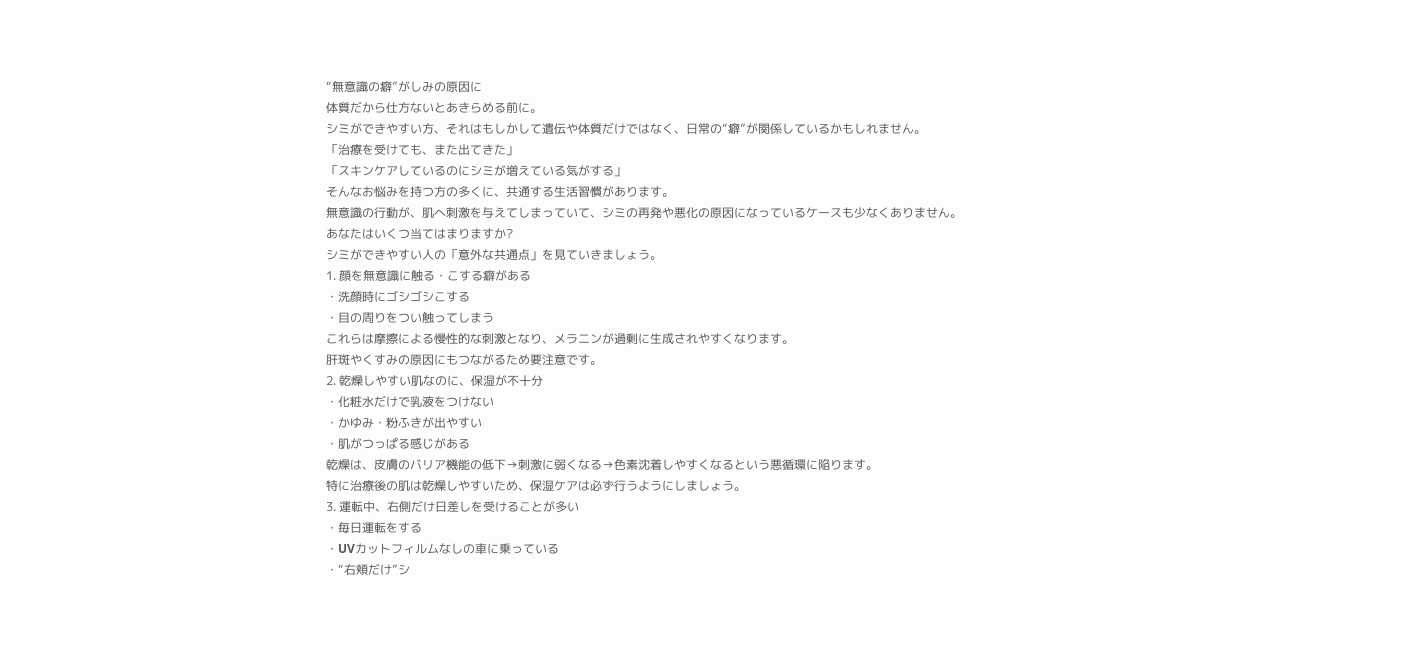“無意識の癖”がしみの原因に
体質だから仕方ないとあきらめる前に。
シミができやすい方、それはもしかして遺伝や体質だけではなく、日常の“癖”が関係しているかもしれません。
「治療を受けても、また出てきた」
「スキンケアしているのにシミが増えている気がする」
そんなお悩みを持つ方の多くに、共通する生活習慣があります。
無意識の行動が、肌へ刺激を与えてしまっていて、シミの再発や悪化の原因になっているケースも少なくありません。
あなたはいくつ当てはまりますか?
シミができやすい人の「意外な共通点」を見ていきましょう。
1. 顔を無意識に触る・こする癖がある
・洗顔時にゴシゴシこする
・目の周りをつい触ってしまう
これらは摩擦による慢性的な刺激となり、メラニンが過剰に生成されやすくなります。
肝斑やくすみの原因にもつながるため要注意です。
2. 乾燥しやすい肌なのに、保湿が不十分
・化粧水だけで乳液をつけない
・かゆみ・粉ふきが出やすい
・肌がつっぱる感じがある
乾燥は、皮膚のバリア機能の低下→刺激に弱くなる→色素沈着しやすくなるという悪循環に陥ります。
特に治療後の肌は乾燥しやすいため、保湿ケアは必ず行うようにしましょう。
3. 運転中、右側だけ日差しを受けることが多い
・毎日運転をする
・UVカットフィルムなしの車に乗っている
・“右頬だけ”シ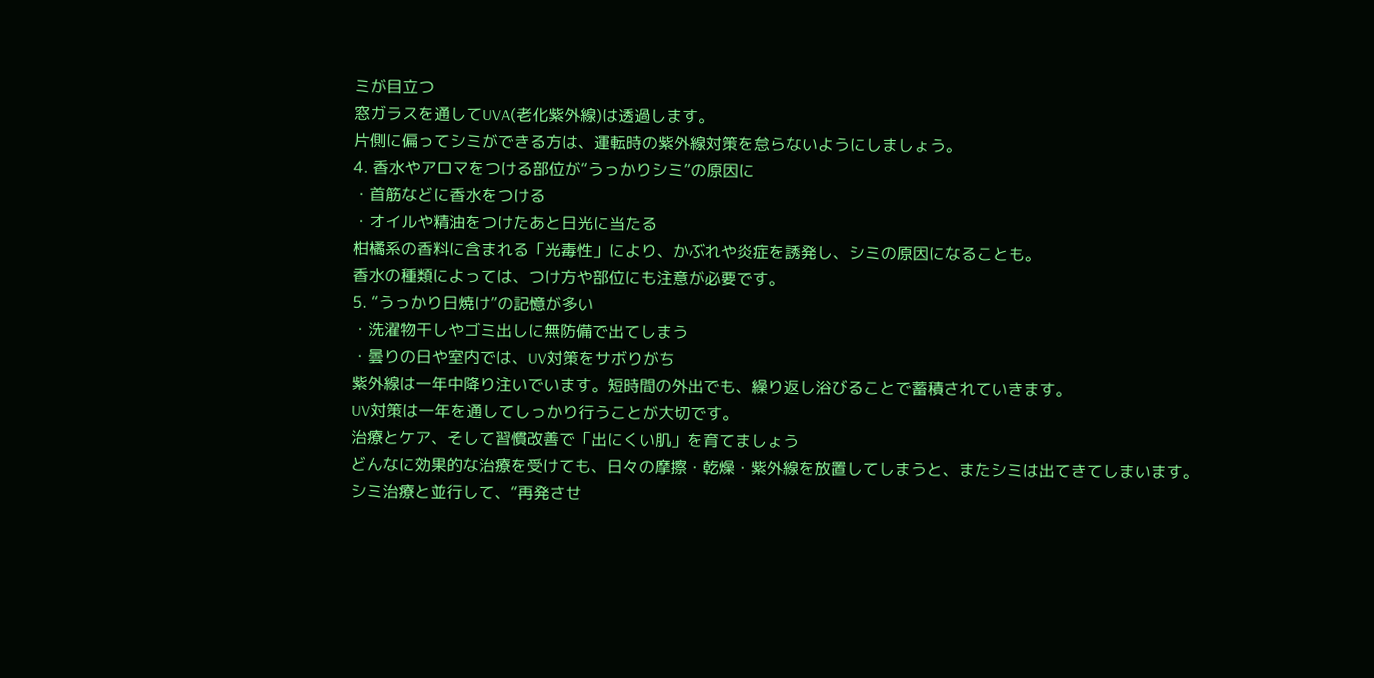ミが目立つ
窓ガラスを通してUVA(老化紫外線)は透過します。
片側に偏ってシミができる方は、運転時の紫外線対策を怠らないようにしましょう。
4. 香水やアロマをつける部位が“うっかりシミ”の原因に
・首筋などに香水をつける
・オイルや精油をつけたあと日光に当たる
柑橘系の香料に含まれる「光毒性」により、かぶれや炎症を誘発し、シミの原因になることも。
香水の種類によっては、つけ方や部位にも注意が必要です。
5. “うっかり日焼け”の記憶が多い
・洗濯物干しやゴミ出しに無防備で出てしまう
・曇りの日や室内では、UV対策をサボりがち
紫外線は一年中降り注いでいます。短時間の外出でも、繰り返し浴びることで蓄積されていきます。
UV対策は一年を通してしっかり行うことが大切です。
治療とケア、そして習慣改善で「出にくい肌」を育てましょう
どんなに効果的な治療を受けても、日々の摩擦・乾燥・紫外線を放置してしまうと、またシミは出てきてしまいます。
シミ治療と並行して、“再発させ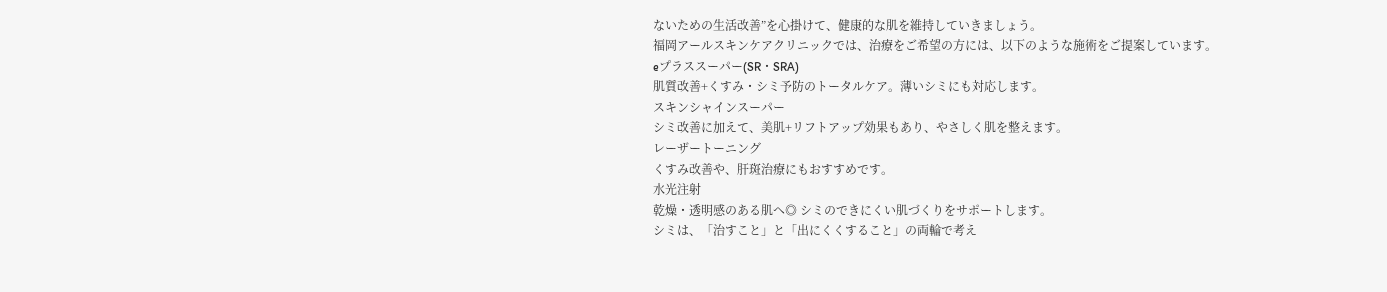ないための生活改善”を心掛けて、健康的な肌を維持していきましょう。
福岡アールスキンケアクリニックでは、治療をご希望の方には、以下のような施術をご提案しています。
eプラススーパー(SR・SRA)
肌質改善+くすみ・シミ予防のトータルケア。薄いシミにも対応します。
スキンシャインスーパー
シミ改善に加えて、美肌+リフトアップ効果もあり、やさしく肌を整えます。
レーザートーニング
くすみ改善や、肝斑治療にもおすすめです。
水光注射
乾燥・透明感のある肌へ◎ シミのできにくい肌づくりをサポートします。
シミは、「治すこと」と「出にくくすること」の両輪で考え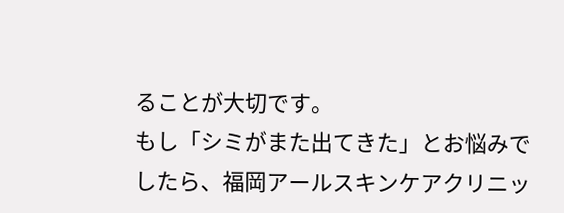ることが大切です。
もし「シミがまた出てきた」とお悩みでしたら、福岡アールスキンケアクリニッ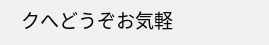クへどうぞお気軽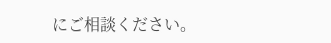にご相談ください。